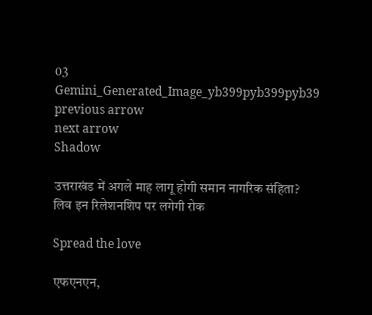03
Gemini_Generated_Image_yb399pyb399pyb39
previous arrow
next arrow
Shadow

उत्तराखंड में अगले माह लागू होगी समान नागरिक संहिता? लिव इन रिलेशनशिप पर लगेगी रोक

Spread the love

एफएनएन,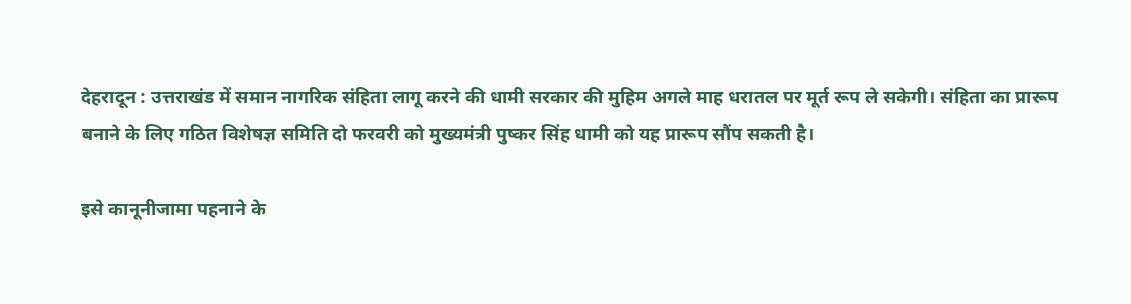देहरादून : उत्तराखंड में समान नागरिक संहिता लागू करने की धामी सरकार की मुहिम अगले माह धरातल पर मूर्त रूप ले सकेगी। संहिता का प्रारूप बनाने के लिए गठित विशेषज्ञ समिति दो फरवरी को मुख्यमंत्री पुष्कर सिंह धामी को यह प्रारूप सौंप सकती है।

इसे कानूनीजामा पहनाने के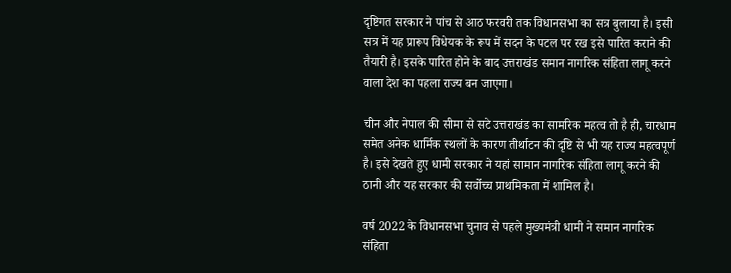दृष्टिगत सरकार ने पांच से आठ फरवरी तक विधानसभा का सत्र बुलाया है। इसी सत्र में यह प्रारूप विधेयक के रूप में सदन के पटल पर रख इसे पारित कराने की तैयारी है। इसके पारित होने के बाद उत्तराखंड समान नागरिक संहिता लागू करने वाला देश का पहला राज्य बन जाएगा।

चीन और नेपाल की सीमा से सटे उत्तराखंड का सामरिक महत्व तो है ही, चारधाम समेत अनेक धार्मिक स्थलों के कारण तीर्थाटन की दृष्टि से भी यह राज्य महत्वपूर्ण है। इसे देखते हुए धामी सरकार ने यहां सामान नागरिक संहिता लागू करने की ठानी और यह सरकार की सर्वोच्च प्राथमिकता में शामिल है।

वर्ष 2022 के विधानसभा चुनाव से पहले मुख्यमंत्री धामी ने समान नागरिक संहिता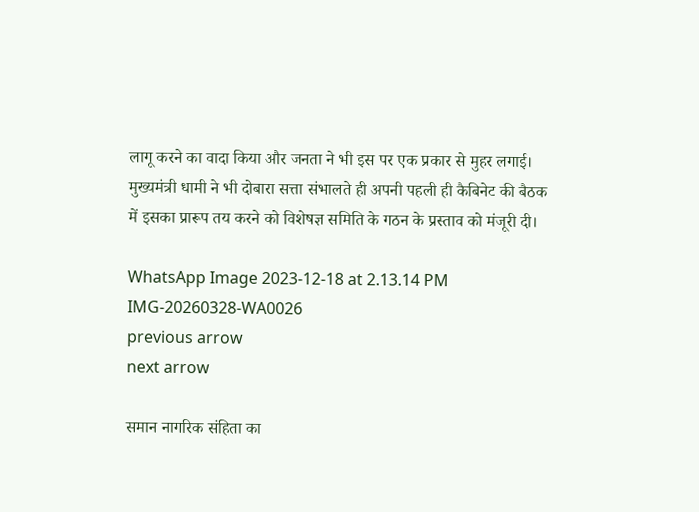लागू करने का वादा किया और जनता ने भी इस पर एक प्रकार से मुहर लगाई। मुख्यमंत्री धामी ने भी दोबारा सत्ता संभालते ही अपनी पहली ही कैबिनेट की बैठक में इसका प्रारूप तय करने को विशेषज्ञ समिति के गठन के प्रस्ताव को मंजूरी दी।

WhatsApp Image 2023-12-18 at 2.13.14 PM
IMG-20260328-WA0026
previous arrow
next arrow

समान नागरिक संहिता का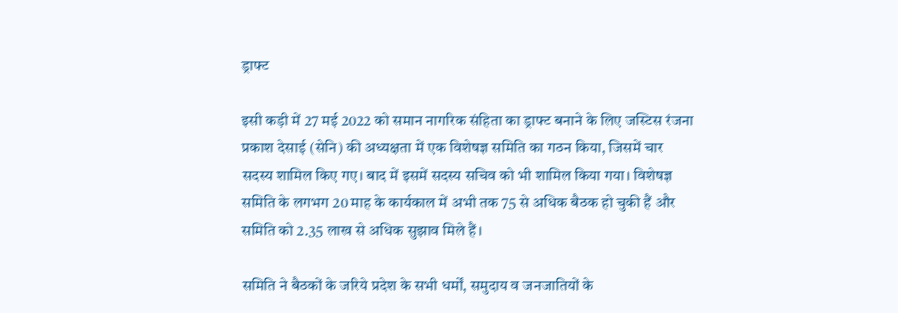ड्राफ्ट

इसी कड़ी में 27 मई 2022 को समान नागरिक संहिता का ड्राफ्ट बनाने के लिए जस्टिस रंजना प्रकाश देसाई (सेनि) की अध्यक्षता में एक विशेषज्ञ समिति का गठन किया, जिसमें चार सदस्य शामिल किए गए। बाद में इसमें सदस्य सचिव को भी शामिल किया गया। विशेषज्ञ समिति के लगभग 20 माह के कार्यकाल में अभी तक 75 से अधिक बैठक हो चुकी हैं और समिति को 2.35 लाख से अधिक सुझाव मिले हैं।

समिति ने बैठकों के जरिये प्रदेश के सभी धर्मों, समुदाय व जनजातियों के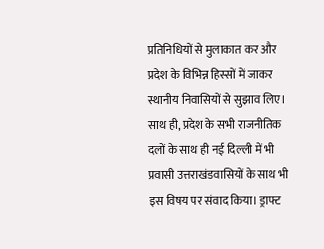प्रतिनिधियों से मुलाकात कर और प्रदेश के विभिन्न हिस्सों में जाकर स्थानीय निवासियों से सुझाव लिए। साथ ही, प्रदेश के सभी राजनीतिक दलों के साथ ही नई दिल्ली में भी प्रवासी उत्तराखंडवासियों के साथ भी इस विषय पर संवाद किया। ड्राफ्ट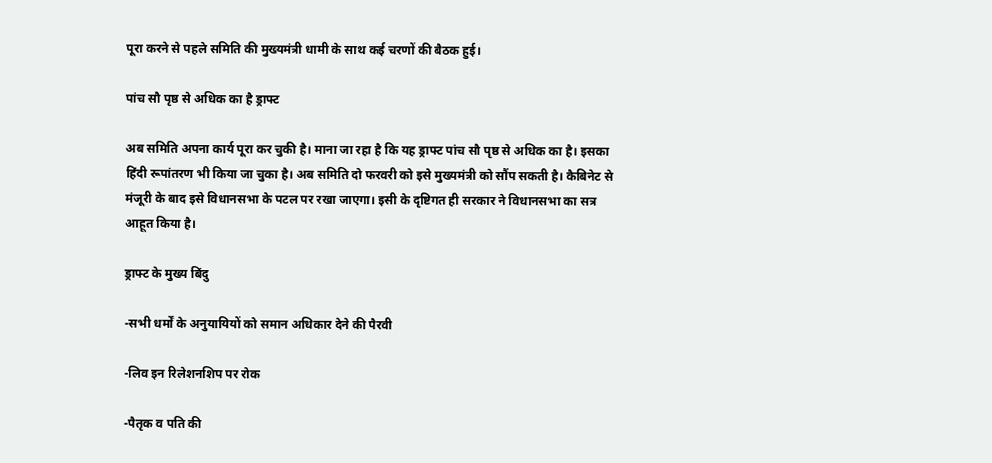पूरा करने से पहले समिति की मुख्यमंत्री धामी के साथ कई चरणों की बैठक हुई।

पांच सौ पृष्ठ से अधिक का है ड्राफ्ट

अब समिति अपना कार्य पूरा कर चुकी है। माना जा रहा है कि यह ड्राफ्ट पांच सौ पृष्ठ से अधिक का है। इसका हिंदी रूपांतरण भी किया जा चुका है। अब समिति दो फरवरी को इसे मुख्यमंत्री को सौंप सकती है। कैबिनेट से मंजूरी के बाद इसे विधानसभा के पटल पर रखा जाएगा। इसी के दृष्टिगत ही सरकार ने विधानसभा का सत्र आहूत किया है।

ड्राफ्ट के मुख्य बिंदु

-सभी धर्मों के अनुयायियों को समान अधिकार देने की पैरवी

-लिव इन रिलेशनशिप पर रोक

-पैतृक व पति की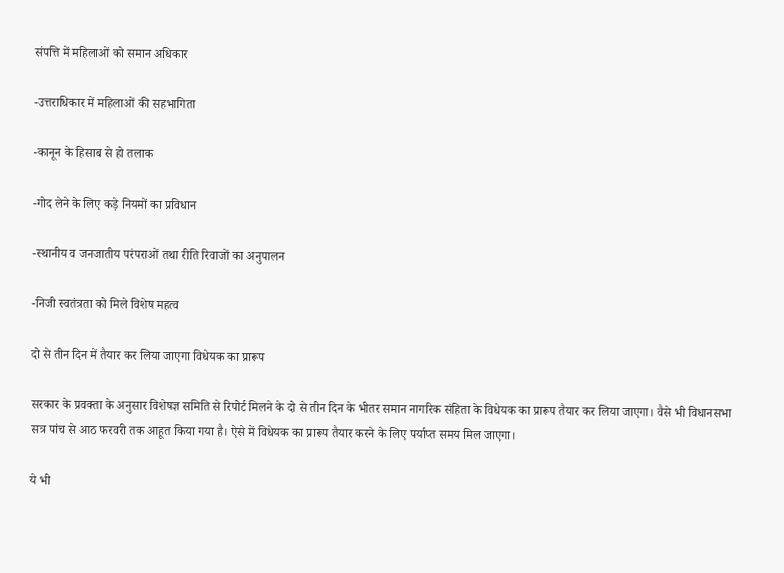संपत्ति में महिलाओं को समान अधिकार

-उत्तराधिकार में महिलाओं की सहभागिता

-कानून के हिसाब से हो तलाक

-गोद लेने के लिए कड़े नियमों का प्रविधान

-स्थानीय व जनजातीय परंपराओं तथा रीति रिवाजों का अनुपालन

-निजी स्वतंत्रता को मिले विशेष महत्व

दो से तीन दिन में तैयार कर लिया जाएगा विधेयक का प्रारूप

सरकार के प्रवक्ता के अनुसार विशेषज्ञ समिति से रिपोर्ट मिलने के दो से तीन दिन के भीतर समान नागरिक संहिता के विधेयक का प्रारूप तैयार कर लिया जाएगा। वैसे भी विधानसभा सत्र पांच से आठ फरवरी तक आहूत किया गया है। ऐसे में विधेयक का प्रारूप तैयार करने के लिए पर्याप्त समय मिल जाएगा।

ये भी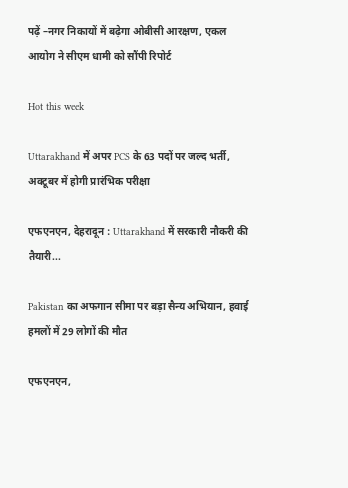पढ़ें –नगर निकायों में बढ़ेगा ओबीसी आरक्षण, एकल आयोग ने सीएम धामी को सौंपी रिपोर्ट

Hot this week

Uttarakhand में अपर PCS के 63 पदों पर जल्द भर्ती, अक्टूबर में होगी प्रारंभिक परीक्षा

एफएनएन, देहरादून : Uttarakhand में सरकारी नौकरी की तैयारी...

Pakistan का अफगान सीमा पर बड़ा सैन्य अभियान, हवाई हमलों में 29 लोगों की मौत

एफएनएन,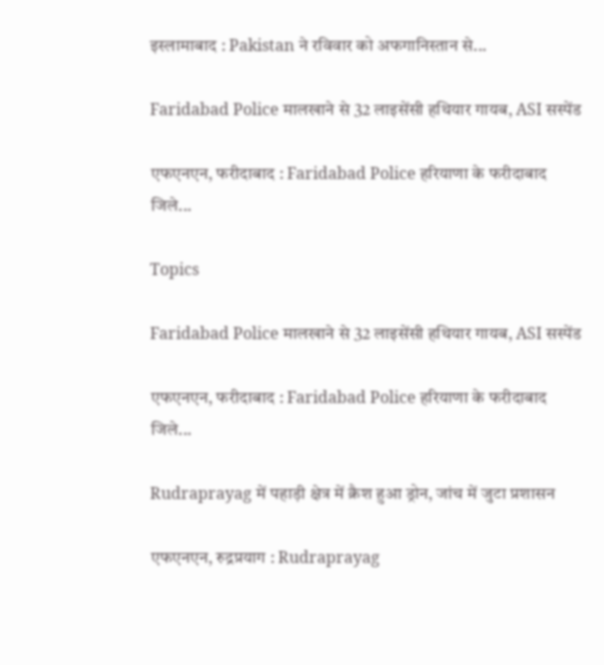इस्लामाबाद : Pakistan ने रविवार को अफगानिस्तान से...

Faridabad Police मालखाने से 32 लाइसेंसी हथियार गायब, ASI सस्पेंड

एफएनएन, फरीदाबाद : Faridabad Police हरियाणा के फरीदाबाद जिले...

Topics

Faridabad Police मालखाने से 32 लाइसेंसी हथियार गायब, ASI सस्पेंड

एफएनएन, फरीदाबाद : Faridabad Police हरियाणा के फरीदाबाद जिले...

Rudraprayag में पहाड़ी क्षेत्र में क्रैश हुआ ड्रोन, जांच में जुटा प्रशासन

एफएनएन, रुद्रप्रयाग : Rudraprayag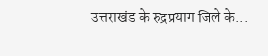उत्तराखंड के रुद्रप्रयाग जिले के...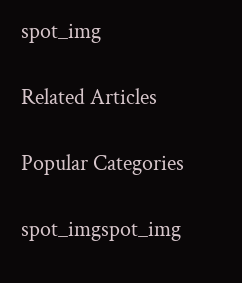spot_img

Related Articles

Popular Categories

spot_imgspot_img